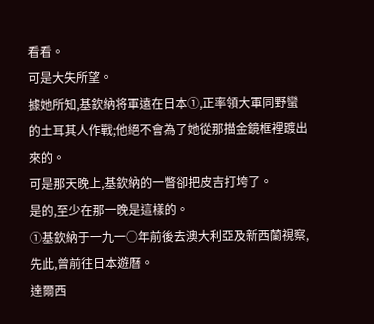看看。
可是大失所望。
據她所知,基欽納将軍遠在日本①,正率領大軍同野蠻的土耳其人作戰;他絕不會為了她從那描金鏡框裡踱出來的。
可是那天晚上,基欽納的一瞥卻把皮吉打垮了。
是的,至少在那一晚是這樣的。
①基欽納于一九一○年前後去澳大利亞及新西蘭視察,先此,曾前往日本遊曆。
達爾西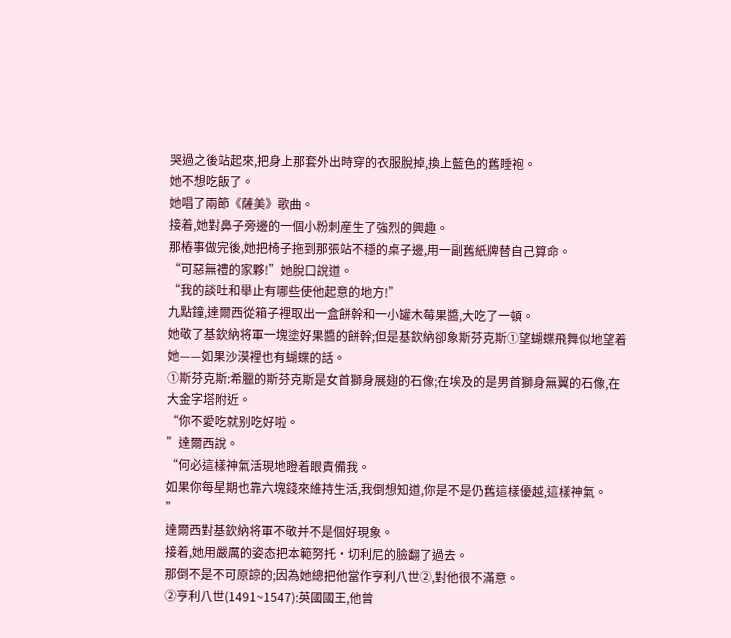哭過之後站起來,把身上那套外出時穿的衣服脫掉,換上藍色的舊睡袍。
她不想吃飯了。
她唱了兩節《薩美》歌曲。
接着,她對鼻子旁邊的一個小粉刺産生了強烈的興趣。
那樁事做完後,她把椅子拖到那張站不穩的桌子邊,用一副舊紙牌替自己算命。
“可惡無禮的家夥!”她脫口說道。
“我的談吐和舉止有哪些使他起意的地方!”
九點鐘,達爾西從箱子裡取出一盒餅幹和一小罐木莓果醬,大吃了一頓。
她敬了基欽納将軍一塊塗好果醬的餅幹;但是基欽納卻象斯芬克斯①望蝴蝶飛舞似地望着她——如果沙漠裡也有蝴蝶的話。
①斯芬克斯:希臘的斯芬克斯是女首獅身展翅的石像;在埃及的是男首獅身無翼的石像,在大金字塔附近。
“你不愛吃就别吃好啦。
”達爾西說。
“何必這樣神氣活現地瞪着眼責備我。
如果你每星期也靠六塊錢來維持生活,我倒想知道,你是不是仍舊這樣優越,這樣神氣。
”
達爾西對基欽納将軍不敬并不是個好現象。
接着,她用嚴厲的姿态把本範努托·切利尼的臉翻了過去。
那倒不是不可原諒的;因為她總把他當作亨利八世②,對他很不滿意。
②亨利八世(1491~1547):英國國王,他曾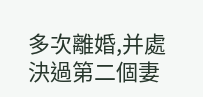多次離婚,并處決過第二個妻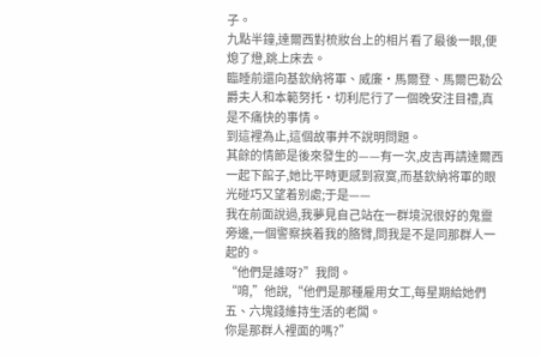子。
九點半鐘,達爾西對梳妝台上的相片看了最後一眼,便熄了燈,跳上床去。
臨睡前還向基欽納将軍、威廉·馬爾登、馬爾巴勒公爵夫人和本範努托·切利尼行了一個晚安注目禮,真是不痛快的事情。
到這裡為止,這個故事并不說明問題。
其餘的情節是後來發生的——有一次,皮吉再請達爾西一起下館子,她比平時更感到寂寞,而基欽納将軍的眼光碰巧又望着别處;于是——
我在前面說過,我夢見自己站在一群境況很好的鬼靈旁邊,一個警察挾着我的胳臂,問我是不是同那群人一起的。
“他們是誰呀?”我問。
“唷,”他說,“他們是那種雇用女工,每星期給她們五、六塊錢維持生活的老闆。
你是那群人裡面的嗎?”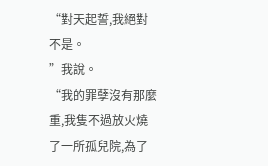“對天起誓,我絕對不是。
”我說。
“我的罪孽沒有那麼重,我隻不過放火燒了一所孤兒院,為了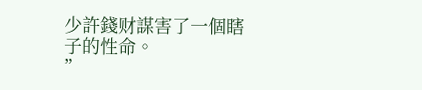少許錢财謀害了一個瞎子的性命。
”